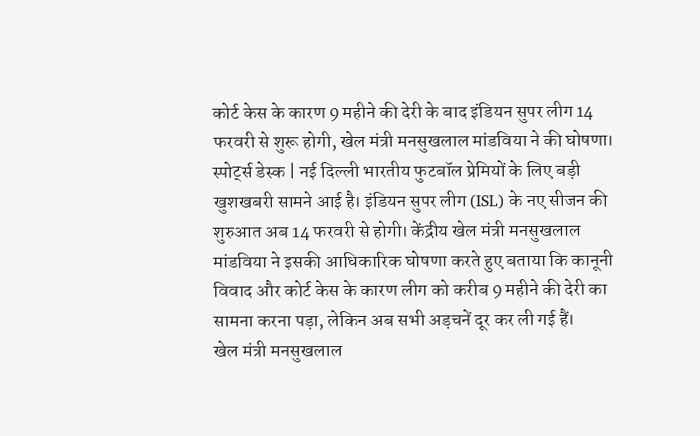कोर्ट केस के कारण 9 महीने की देरी के बाद इंडियन सुपर लीग 14 फरवरी से शुरू होगी, खेल मंत्री मनसुखलाल मांडविया ने की घोषणा।
स्पोर्ट्स डेस्क | नई दिल्ली भारतीय फुटबॉल प्रेमियों के लिए बड़ी खुशखबरी सामने आई है। इंडियन सुपर लीग (ISL) के नए सीजन की शुरुआत अब 14 फरवरी से होगी। केंद्रीय खेल मंत्री मनसुखलाल मांडविया ने इसकी आधिकारिक घोषणा करते हुए बताया कि कानूनी विवाद और कोर्ट केस के कारण लीग को करीब 9 महीने की देरी का सामना करना पड़ा, लेकिन अब सभी अड़चनें दूर कर ली गई हैं।
खेल मंत्री मनसुखलाल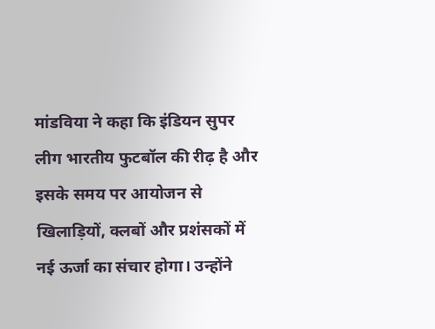मांडविया ने कहा कि इंडियन सुपर लीग भारतीय फुटबॉल की रीढ़ है और इसके समय पर आयोजन से खिलाड़ियों, क्लबों और प्रशंसकों में नई ऊर्जा का संचार होगा। उन्होंने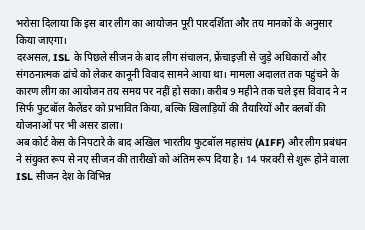भरोसा दिलाया कि इस बार लीग का आयोजन पूरी पारदर्शिता और तय मानकों के अनुसार किया जाएगा।
दरअसल, ISL के पिछले सीजन के बाद लीग संचालन, फ्रेंचाइज़ी से जुड़े अधिकारों और संगठनात्मक ढांचे को लेकर कानूनी विवाद सामने आया था। मामला अदालत तक पहुंचने के कारण लीग का आयोजन तय समय पर नहीं हो सका। करीब 9 महीने तक चले इस विवाद ने न सिर्फ फुटबॉल कैलेंडर को प्रभावित किया, बल्कि खिलाड़ियों की तैयारियों और क्लबों की योजनाओं पर भी असर डाला।
अब कोर्ट केस के निपटारे के बाद अखिल भारतीय फुटबॉल महासंघ (AIFF) और लीग प्रबंधन ने संयुक्त रूप से नए सीजन की तारीखों को अंतिम रूप दिया है। 14 फरवरी से शुरू होने वाला ISL सीजन देश के विभिन्न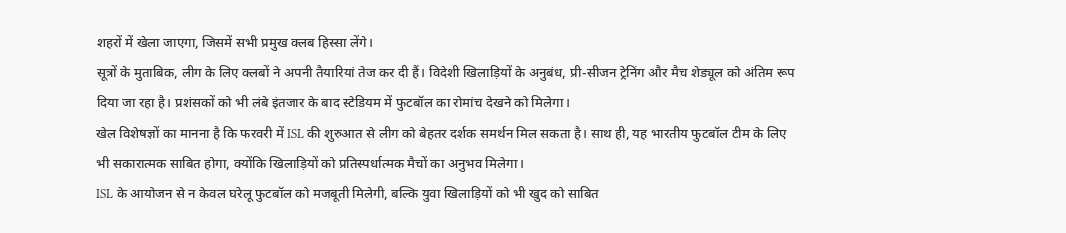शहरों में खेला जाएगा, जिसमें सभी प्रमुख क्लब हिस्सा लेंगे।
सूत्रों के मुताबिक, लीग के लिए क्लबों ने अपनी तैयारियां तेज कर दी हैं। विदेशी खिलाड़ियों के अनुबंध, प्री-सीजन ट्रेनिंग और मैच शेड्यूल को अंतिम रूप दिया जा रहा है। प्रशंसकों को भी लंबे इंतजार के बाद स्टेडियम में फुटबॉल का रोमांच देखने को मिलेगा।
खेल विशेषज्ञों का मानना है कि फरवरी में ISL की शुरुआत से लीग को बेहतर दर्शक समर्थन मिल सकता है। साथ ही, यह भारतीय फुटबॉल टीम के लिए भी सकारात्मक साबित होगा, क्योंकि खिलाड़ियों को प्रतिस्पर्धात्मक मैचों का अनुभव मिलेगा।
ISL के आयोजन से न केवल घरेलू फुटबॉल को मजबूती मिलेगी, बल्कि युवा खिलाड़ियों को भी खुद को साबित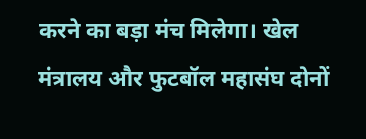करने का बड़ा मंच मिलेगा। खेल मंत्रालय और फुटबॉल महासंघ दोनों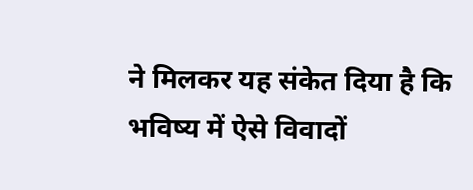ने मिलकर यह संकेत दिया है कि भविष्य में ऐसे विवादों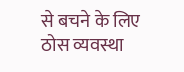से बचने के लिए ठोस व्यवस्था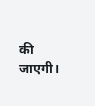की जाएगी।